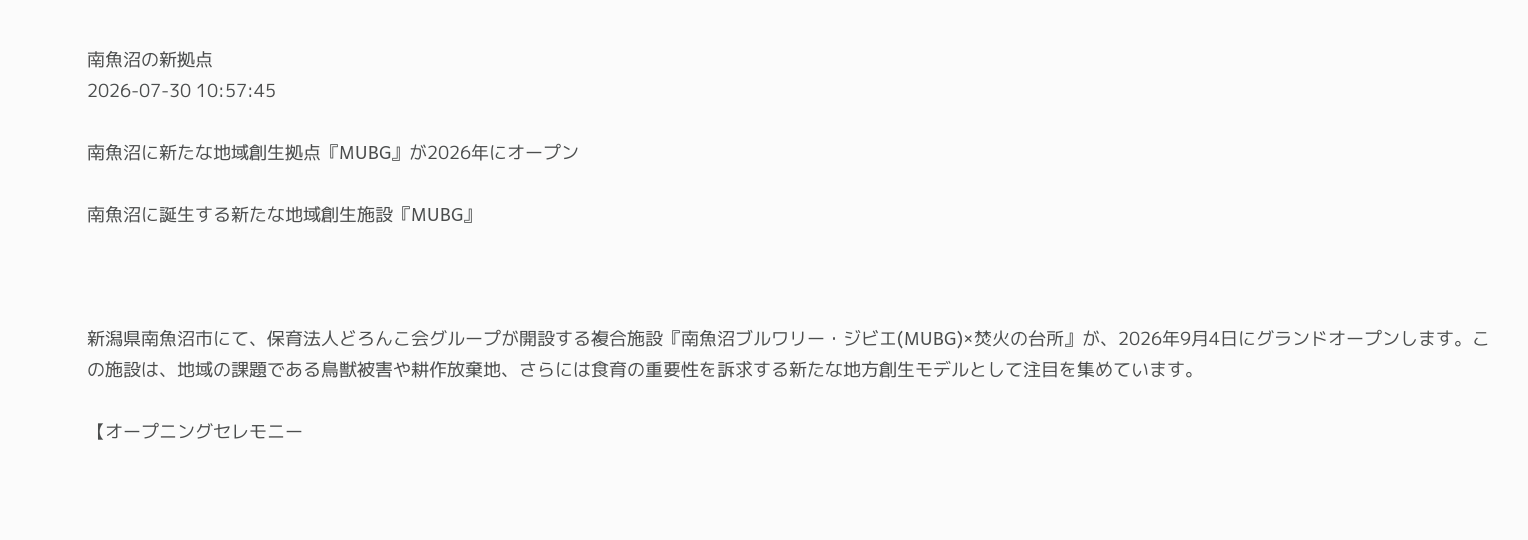南魚沼の新拠点
2026-07-30 10:57:45

南魚沼に新たな地域創生拠点『MUBG』が2026年にオープン

南魚沼に誕生する新たな地域創生施設『MUBG』



新潟県南魚沼市にて、保育法人どろんこ会グループが開設する複合施設『南魚沼ブルワリー・ジビエ(MUBG)×焚火の台所』が、2026年9月4日にグランドオープンします。この施設は、地域の課題である鳥獣被害や耕作放棄地、さらには食育の重要性を訴求する新たな地方創生モデルとして注目を集めています。

【オープニングセレモニー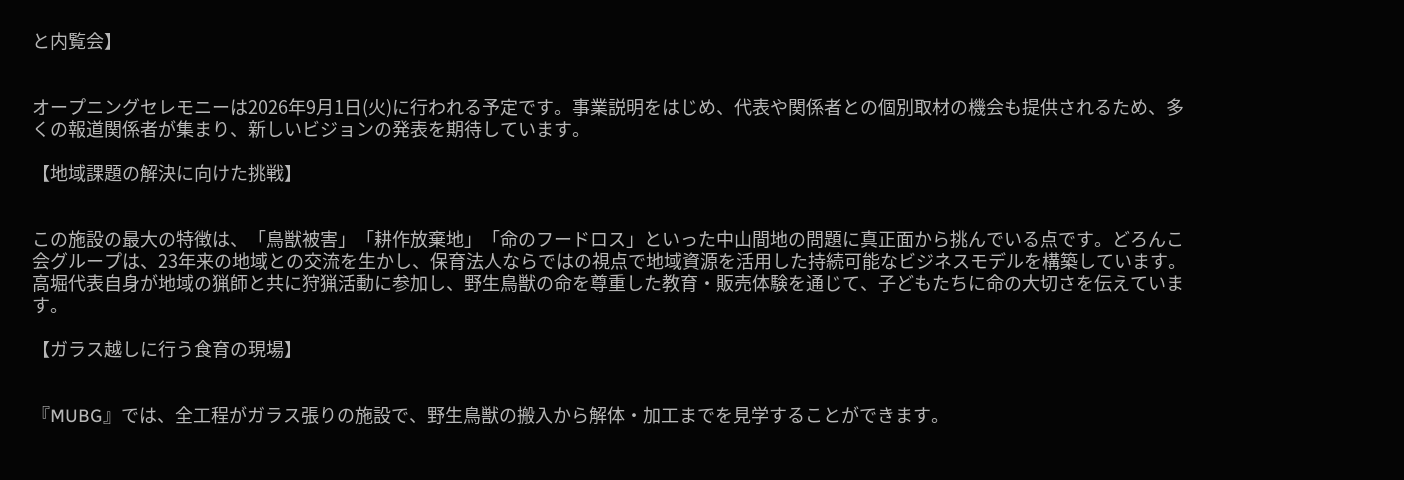と内覧会】


オープニングセレモニーは2026年9月1日(火)に行われる予定です。事業説明をはじめ、代表や関係者との個別取材の機会も提供されるため、多くの報道関係者が集まり、新しいビジョンの発表を期待しています。

【地域課題の解決に向けた挑戦】


この施設の最大の特徴は、「鳥獣被害」「耕作放棄地」「命のフードロス」といった中山間地の問題に真正面から挑んでいる点です。どろんこ会グループは、23年来の地域との交流を生かし、保育法人ならではの視点で地域資源を活用した持続可能なビジネスモデルを構築しています。高堀代表自身が地域の猟師と共に狩猟活動に参加し、野生鳥獣の命を尊重した教育・販売体験を通じて、子どもたちに命の大切さを伝えています。

【ガラス越しに行う食育の現場】


『MUBG』では、全工程がガラス張りの施設で、野生鳥獣の搬入から解体・加工までを見学することができます。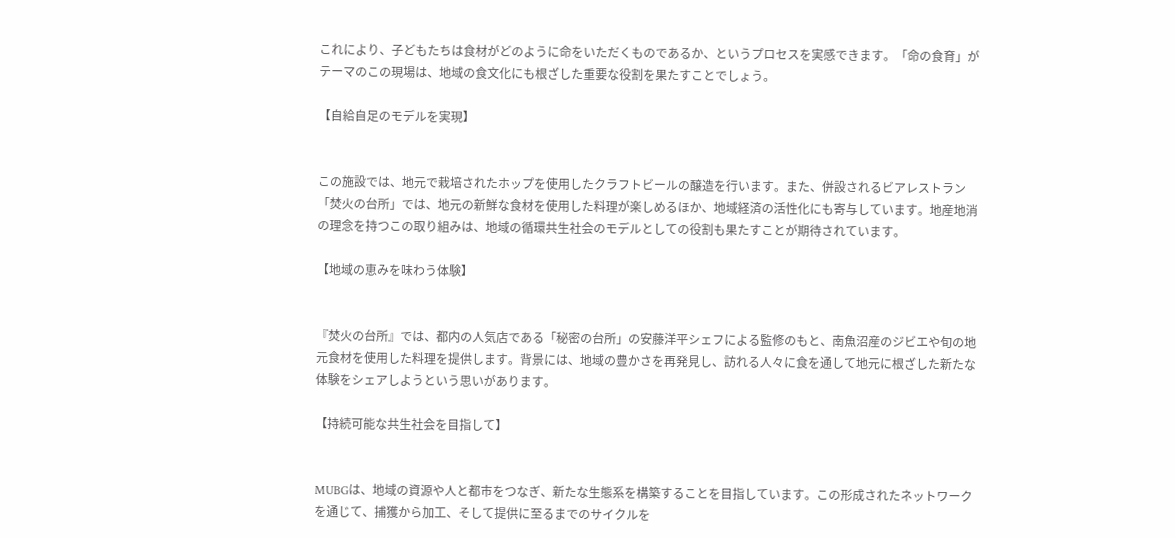これにより、子どもたちは食材がどのように命をいただくものであるか、というプロセスを実感できます。「命の食育」がテーマのこの現場は、地域の食文化にも根ざした重要な役割を果たすことでしょう。

【自給自足のモデルを実現】


この施設では、地元で栽培されたホップを使用したクラフトビールの醸造を行います。また、併設されるビアレストラン「焚火の台所」では、地元の新鮮な食材を使用した料理が楽しめるほか、地域経済の活性化にも寄与しています。地産地消の理念を持つこの取り組みは、地域の循環共生社会のモデルとしての役割も果たすことが期待されています。

【地域の恵みを味わう体験】


『焚火の台所』では、都内の人気店である「秘密の台所」の安藤洋平シェフによる監修のもと、南魚沼産のジビエや旬の地元食材を使用した料理を提供します。背景には、地域の豊かさを再発見し、訪れる人々に食を通して地元に根ざした新たな体験をシェアしようという思いがあります。

【持続可能な共生社会を目指して】


MUBGは、地域の資源や人と都市をつなぎ、新たな生態系を構築することを目指しています。この形成されたネットワークを通じて、捕獲から加工、そして提供に至るまでのサイクルを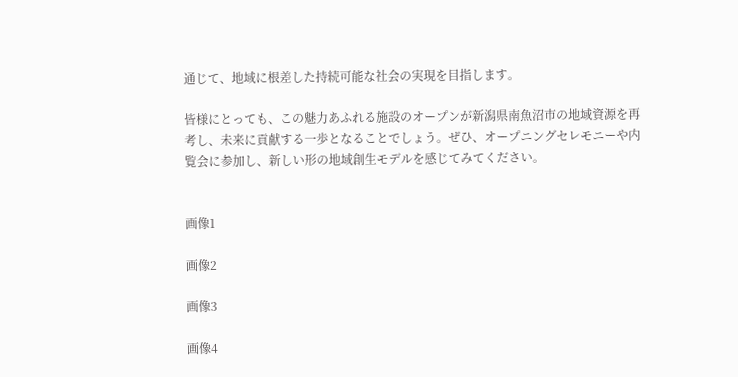通じて、地域に根差した持続可能な社会の実現を目指します。

皆様にとっても、この魅力あふれる施設のオープンが新潟県南魚沼市の地域資源を再考し、未来に貢献する一歩となることでしょう。ぜひ、オープニングセレモニーや内覧会に参加し、新しい形の地域創生モデルを感じてみてください。


画像1

画像2

画像3

画像4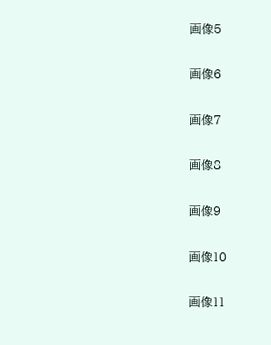画像5

画像6

画像7

画像8

画像9

画像10

画像11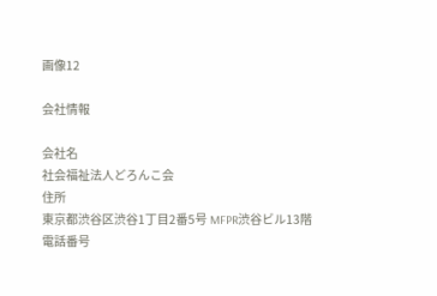画像12

会社情報

会社名
社会福祉法人どろんこ会
住所
東京都渋谷区渋谷1丁目2番5号 MFPR渋谷ビル13階
電話番号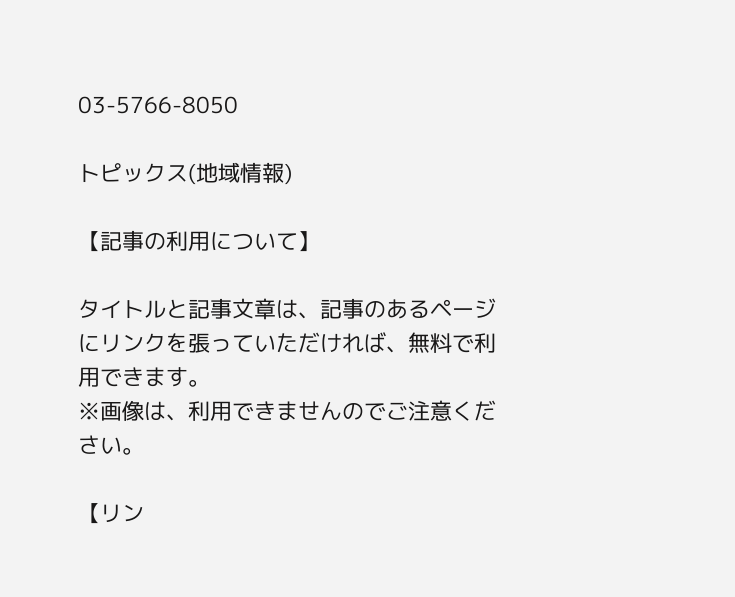03-5766-8050

トピックス(地域情報)

【記事の利用について】

タイトルと記事文章は、記事のあるページにリンクを張っていただければ、無料で利用できます。
※画像は、利用できませんのでご注意ください。

【リン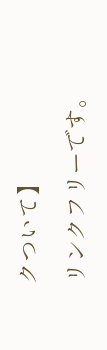クついて】

リンクフリーです。